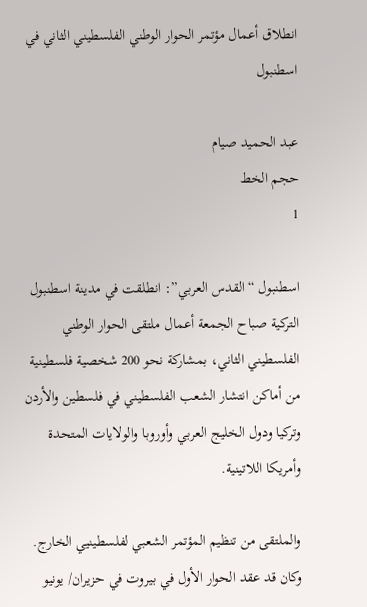انطلاق أعمال مؤتمر الحوار الوطني الفلسطيني الثاني في اسطنبول

عبد الحميد صيام
حجم الخط
1

اسطنبول “القدس العربي”: انطلقت في مدينة اسطنبول التركية صباح الجمعة أعمال ملتقى الحوار الوطني الفلسطيني الثاني، بمشاركة نحو 200 شخصية فلسطينية من أماكن انتشار الشعب الفلسطيني في فلسطين والأردن وتركيا ودول الخليج العربي وأوروبا والولايات المتحدة وأمريكا اللاتينية.

والملتقى من تنظيم المؤتمر الشعبي لفلسطينيي الخارج. وكان قد عقد الحوار الأول في بيروت في حزيران/ يونيو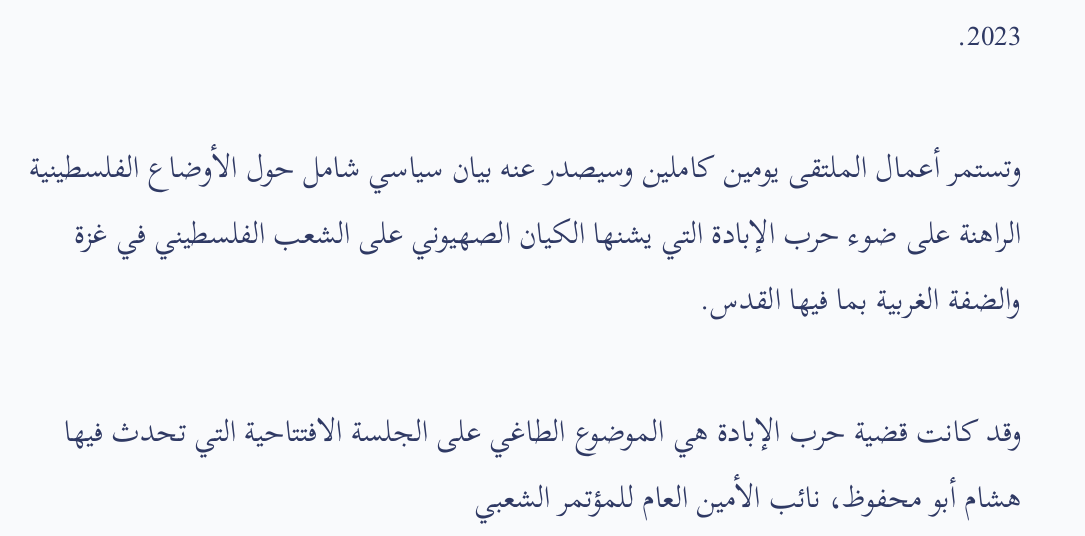2023.

وتستمر أعمال الملتقى يومين كاملين وسيصدر عنه بيان سياسي شامل حول الأوضاع الفلسطينية الراهنة على ضوء حرب الإبادة التي يشنها الكيان الصهيوني على الشعب الفلسطيني في غزة والضفة الغربية بما فيها القدس.

وقد كانت قضية حرب الإبادة هي الموضوع الطاغي على الجلسة الافتتاحية التي تحدث فيها هشام أبو محفوظ، نائب الأمين العام للمؤتمر الشعبي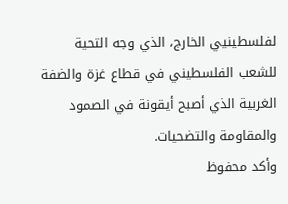لفلسطينيي الخارج، الذي وجه التحية للشعب الفلسطيني في قطاع غزة والضفة الغربية الذي أصبح أيقونة في الصمود والمقاومة والتضحيات.
وأكد محفوظ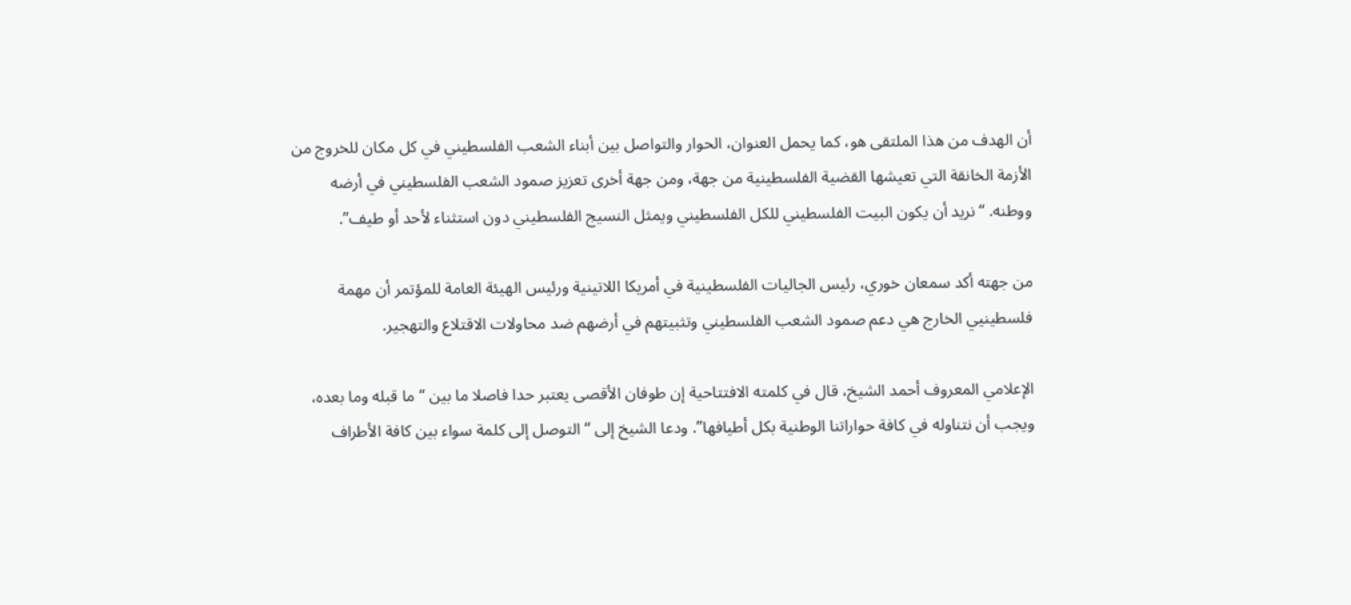أن الهدف من هذا الملتقى هو، كما يحمل العنوان، الحوار والتواصل بين أبناء الشعب الفلسطيني في كل مكان للخروج من الأزمة الخانقة التي تعيشها القضية الفلسطينية من جهة، ومن جهة أخرى تعزيز صمود الشعب الفلسطيني في أرضه ووطنه. “نريد أن يكون البيت الفلسطيني للكل الفلسطيني ويمثل النسيج الفلسطيني دون استثناء لأحد أو طيف”.

من جهته أكد سمعان خوري، رئيس الجاليات الفلسطينية في أمريكا اللاتينية ورئيس الهيئة العامة للمؤتمر أن مهمة فلسطينيي الخارج هي دعم صمود الشعب الفلسطيني وتثبيتهم في أرضهم ضد محاولات الاقتلاع والتهجير.

الإعلامي المعروف أحمد الشيخ، قال في كلمته الافتتاحية إن طوفان الأقصى يعتبر حدا فاصلا ما بين “ما قبله وما بعده، ويجب أن نتناوله في كافة حواراتنا الوطنية بكل أطيافها”. ودعا الشيخ إلى “التوصل إلى كلمة سواء بين كافة الأطراف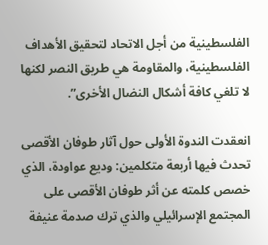الفلسطينية من أجل الاتحاد لتحقيق الأهداف الفلسطينية، والمقاومة هي طريق النصر لكنها لا تلغي كافة أشكال النضال الأخرى”.

انعقدت الندوة الأولى حول آثار طوفان الأقصى تحدث فيها أربعة متكلمين: وديع عواودة، الذي خصص كلمته عن أثر طوفان الأقصى على المجتمع الإسرائيلي والذي ترك صدمة عنيفة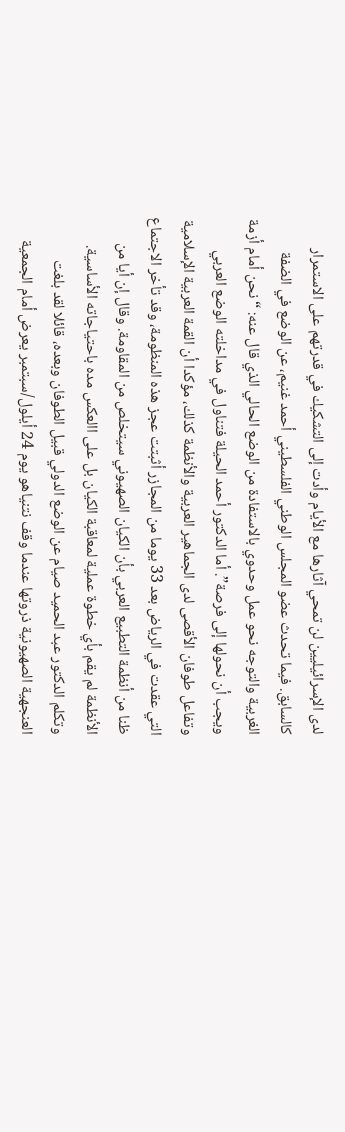لدى الإسرائيليين لن تمحي آثارها مع الأيام وأدت إلى التشكيك في قدرتهم على الاستمرار كالسابق. فيما تحدث عضو المجلس الوطني الفلسطيني أحمد غنيم، عن الوضع في الضفة الغربية والتوجه نحو عمل وحدوي بالاستفادة من الوضع الحالي الذي قال عنه: “نحن أمام أزمة ويجب أن نحولها إلى فرصة”. أما الدكتور أحمد الحيلة فتناول في مداخلته الوضع العربي وتفاعل طوفان الأقصى لدى الجماهير العربية والأنظمة كذلك، مؤكدا أن القمة العربية الإسلامية التي عقدت في الرياض بعد 33 يوما من المجازر أثبتت عجز هذه المنظومة، وقد تأخر الاجتماع ظنا من أنظمة التطبيع العربي بأن الكيان الصهيوني سيتخلص من المقاومة. وقال إن أيا من الأنظمة لم يقم بأي خطوة عملية لمعاقبة الكيان بل على االعكس مده باحتياجاته الأساسية. وتكلم الدكتور عبد الحميد صيام عن الوضع الدولي قبيل الطوفان وبعده، قائلا لقد بلغت العنجهية الصهيونية ذروتها عندما وقف نتنياهو يوم 24 أيلول/سبتمبر يعرض أمام الجمعية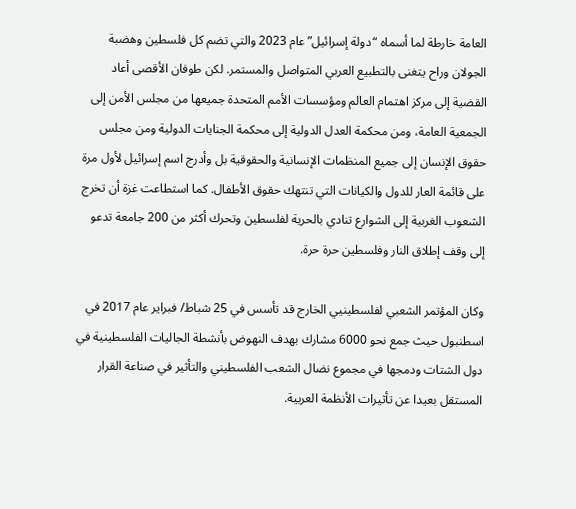العامة خارطة لما أسماه “دولة إسرائيل” عام 2023 والتي تضم كل فلسطين وهضبة الجولان وراح يتغنى بالتطبيع العربي المتواصل والمستمر. لكن طوفان الأقصى أعاد القضية إلى مركز اهتمام العالم ومؤسسات الأمم المتحدة جميعها من مجلس الأمن إلى الجمعية العامة، ومن محكمة العدل الدولية إلى محكمة الجنايات الدولية ومن مجلس حقوق الإنسان إلى جميع المنظمات الإنسانية والحقوقية بل وأدرج اسم إسرائيل لأول مرة على قائمة العار للدول والكيانات التي تنتهك حقوق الأطفال. كما استطاعت غزة أن تخرج الشعوب الغربية إلى الشوارع تنادي بالحرية لفلسطين وتحرك أكثر من 200 جامعة تدعو إلى وقف إطلاق النار وفلسطين حرة حرة.

وكان المؤتمر الشعبي لفلسطينيي الخارج قد تأسس في 25 شباط/ فبراير عام 2017 في اسطنبول حيث جمع نحو 6000 مشارك بهدف النهوض بأنشطة الجاليات الفلسطينية في دول الشتات ودمجها في مجموع نضال الشعب الفلسطيني والتأثير في صناعة القرار المستقل بعيدا عن تأثيرات الأنظمة العربية.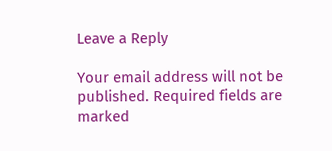Leave a Reply

Your email address will not be published. Required fields are marked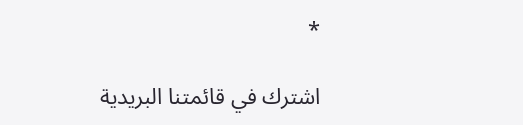*

اشترك في قائمتنا البريدية